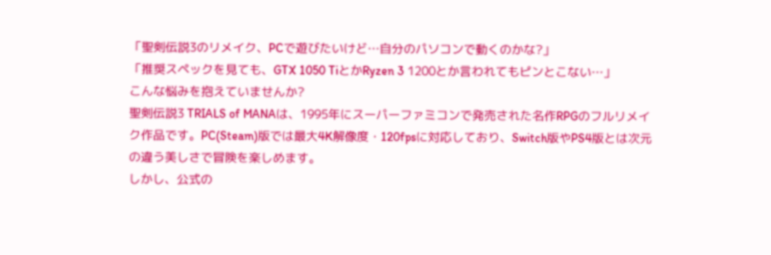「聖剣伝説3のリメイク、PCで遊びたいけど…自分のパソコンで動くのかな?」
「推奨スペックを見ても、GTX 1050 TiとかRyzen 3 1200とか言われてもピンとこない…」
こんな悩みを抱えていませんか?
聖剣伝説3 TRIALS of MANAは、1995年にスーパーファミコンで発売された名作RPGのフルリメイク作品です。PC(Steam)版では最大4K解像度・120fpsに対応しており、Switch版やPS4版とは次元の違う美しさで冒険を楽しめます。
しかし、公式の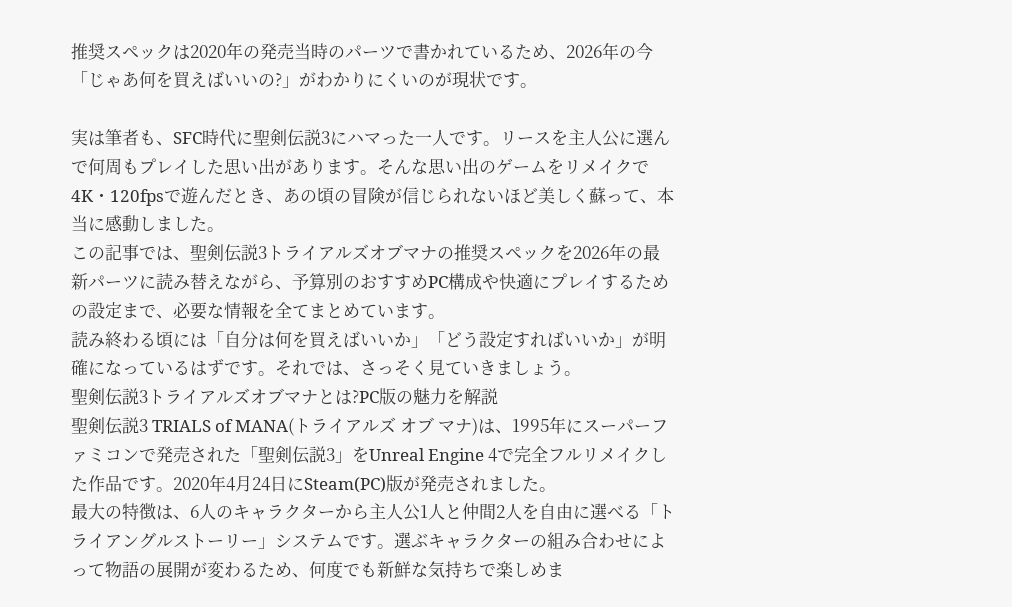推奨スペックは2020年の発売当時のパーツで書かれているため、2026年の今「じゃあ何を買えばいいの?」がわかりにくいのが現状です。

実は筆者も、SFC時代に聖剣伝説3にハマった一人です。リースを主人公に選んで何周もプレイした思い出があります。そんな思い出のゲームをリメイクで4K・120fpsで遊んだとき、あの頃の冒険が信じられないほど美しく蘇って、本当に感動しました。
この記事では、聖剣伝説3トライアルズオブマナの推奨スペックを2026年の最新パーツに読み替えながら、予算別のおすすめPC構成や快適にプレイするための設定まで、必要な情報を全てまとめています。
読み終わる頃には「自分は何を買えばいいか」「どう設定すればいいか」が明確になっているはずです。それでは、さっそく見ていきましょう。
聖剣伝説3トライアルズオブマナとは?PC版の魅力を解説
聖剣伝説3 TRIALS of MANA(トライアルズ オブ マナ)は、1995年にスーパーファミコンで発売された「聖剣伝説3」をUnreal Engine 4で完全フルリメイクした作品です。2020年4月24日にSteam(PC)版が発売されました。
最大の特徴は、6人のキャラクターから主人公1人と仲間2人を自由に選べる「トライアングルストーリー」システムです。選ぶキャラクターの組み合わせによって物語の展開が変わるため、何度でも新鮮な気持ちで楽しめま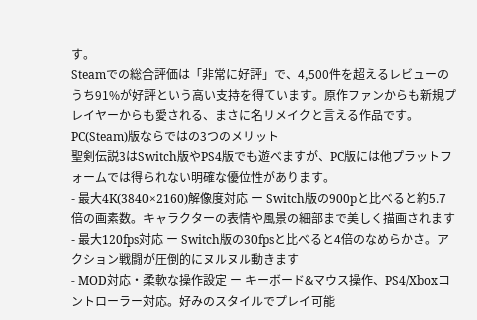す。
Steamでの総合評価は「非常に好評」で、4,500件を超えるレビューのうち91%が好評という高い支持を得ています。原作ファンからも新規プレイヤーからも愛される、まさに名リメイクと言える作品です。
PC(Steam)版ならではの3つのメリット
聖剣伝説3はSwitch版やPS4版でも遊べますが、PC版には他プラットフォームでは得られない明確な優位性があります。
- 最大4K(3840×2160)解像度対応 ー Switch版の900pと比べると約5.7倍の画素数。キャラクターの表情や風景の細部まで美しく描画されます
- 最大120fps対応 ー Switch版の30fpsと比べると4倍のなめらかさ。アクション戦闘が圧倒的にヌルヌル動きます
- MOD対応・柔軟な操作設定 ー キーボード&マウス操作、PS4/Xboxコントローラー対応。好みのスタイルでプレイ可能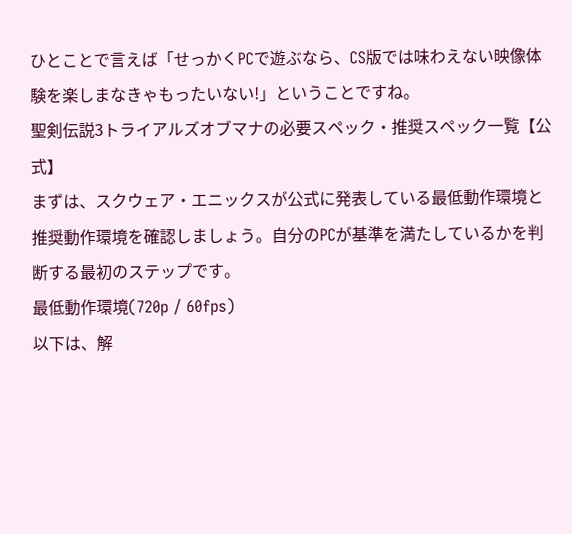ひとことで言えば「せっかくPCで遊ぶなら、CS版では味わえない映像体験を楽しまなきゃもったいない!」ということですね。
聖剣伝説3トライアルズオブマナの必要スペック・推奨スペック一覧【公式】
まずは、スクウェア・エニックスが公式に発表している最低動作環境と推奨動作環境を確認しましょう。自分のPCが基準を満たしているかを判断する最初のステップです。
最低動作環境(720p / 60fps)
以下は、解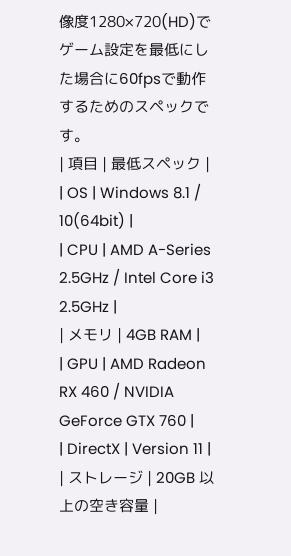像度1280×720(HD)でゲーム設定を最低にした場合に60fpsで動作するためのスペックです。
| 項目 | 最低スペック |
| OS | Windows 8.1 / 10(64bit) |
| CPU | AMD A-Series 2.5GHz / Intel Core i3 2.5GHz |
| メモリ | 4GB RAM |
| GPU | AMD Radeon RX 460 / NVIDIA GeForce GTX 760 |
| DirectX | Version 11 |
| ストレージ | 20GB 以上の空き容量 |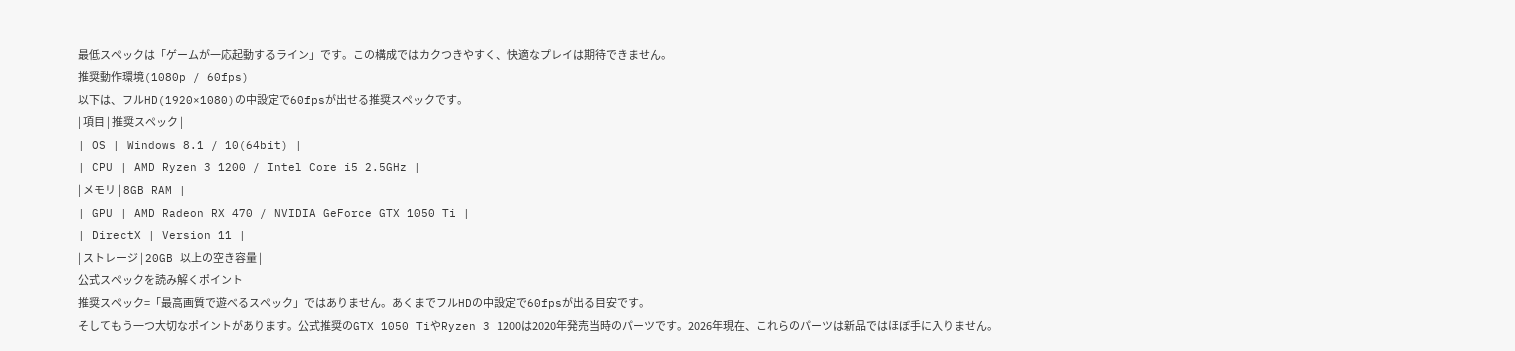最低スペックは「ゲームが一応起動するライン」です。この構成ではカクつきやすく、快適なプレイは期待できません。
推奨動作環境(1080p / 60fps)
以下は、フルHD(1920×1080)の中設定で60fpsが出せる推奨スペックです。
| 項目 | 推奨スペック |
| OS | Windows 8.1 / 10(64bit) |
| CPU | AMD Ryzen 3 1200 / Intel Core i5 2.5GHz |
| メモリ | 8GB RAM |
| GPU | AMD Radeon RX 470 / NVIDIA GeForce GTX 1050 Ti |
| DirectX | Version 11 |
| ストレージ | 20GB 以上の空き容量 |
公式スペックを読み解くポイント
推奨スペック=「最高画質で遊べるスペック」ではありません。あくまでフルHDの中設定で60fpsが出る目安です。
そしてもう一つ大切なポイントがあります。公式推奨のGTX 1050 TiやRyzen 3 1200は2020年発売当時のパーツです。2026年現在、これらのパーツは新品ではほぼ手に入りません。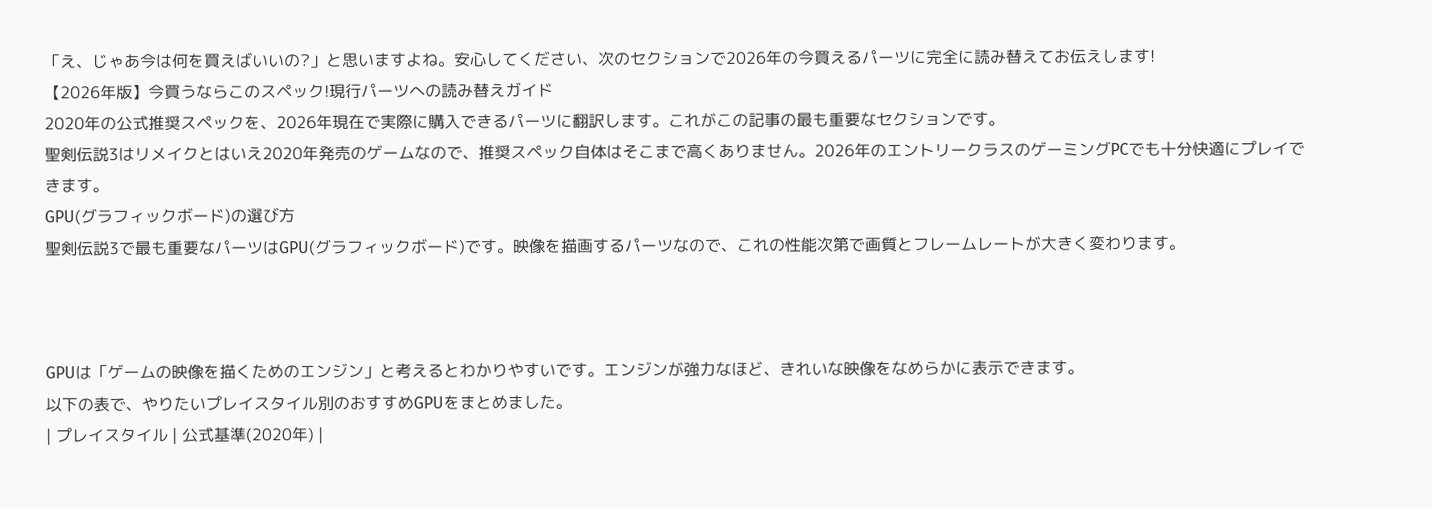「え、じゃあ今は何を買えばいいの?」と思いますよね。安心してください、次のセクションで2026年の今買えるパーツに完全に読み替えてお伝えします!
【2026年版】今買うならこのスペック!現行パーツへの読み替えガイド
2020年の公式推奨スペックを、2026年現在で実際に購入できるパーツに翻訳します。これがこの記事の最も重要なセクションです。
聖剣伝説3はリメイクとはいえ2020年発売のゲームなので、推奨スペック自体はそこまで高くありません。2026年のエントリークラスのゲーミングPCでも十分快適にプレイできます。
GPU(グラフィックボード)の選び方
聖剣伝説3で最も重要なパーツはGPU(グラフィックボード)です。映像を描画するパーツなので、これの性能次第で画質とフレームレートが大きく変わります。



GPUは「ゲームの映像を描くためのエンジン」と考えるとわかりやすいです。エンジンが強力なほど、きれいな映像をなめらかに表示できます。
以下の表で、やりたいプレイスタイル別のおすすめGPUをまとめました。
| プレイスタイル | 公式基準(2020年) |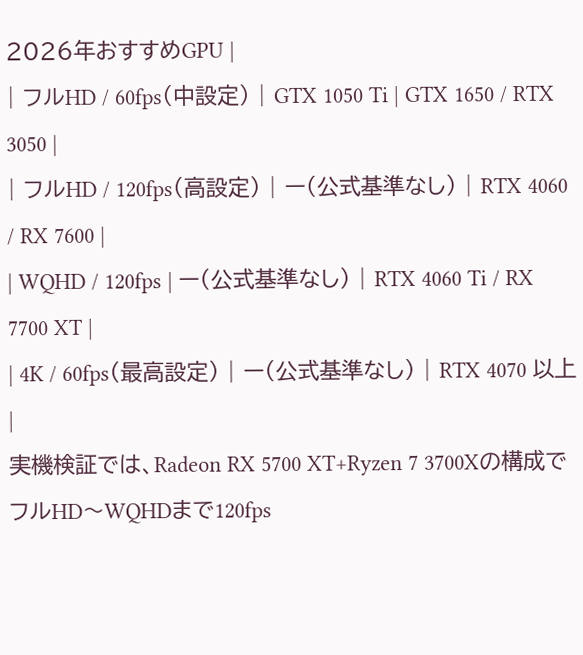2026年おすすめGPU |
| フルHD / 60fps(中設定) | GTX 1050 Ti | GTX 1650 / RTX 3050 |
| フルHD / 120fps(高設定) | ー(公式基準なし) | RTX 4060 / RX 7600 |
| WQHD / 120fps | ー(公式基準なし) | RTX 4060 Ti / RX 7700 XT |
| 4K / 60fps(最高設定) | ー(公式基準なし) | RTX 4070 以上 |
実機検証では、Radeon RX 5700 XT+Ryzen 7 3700Xの構成でフルHD〜WQHDまで120fps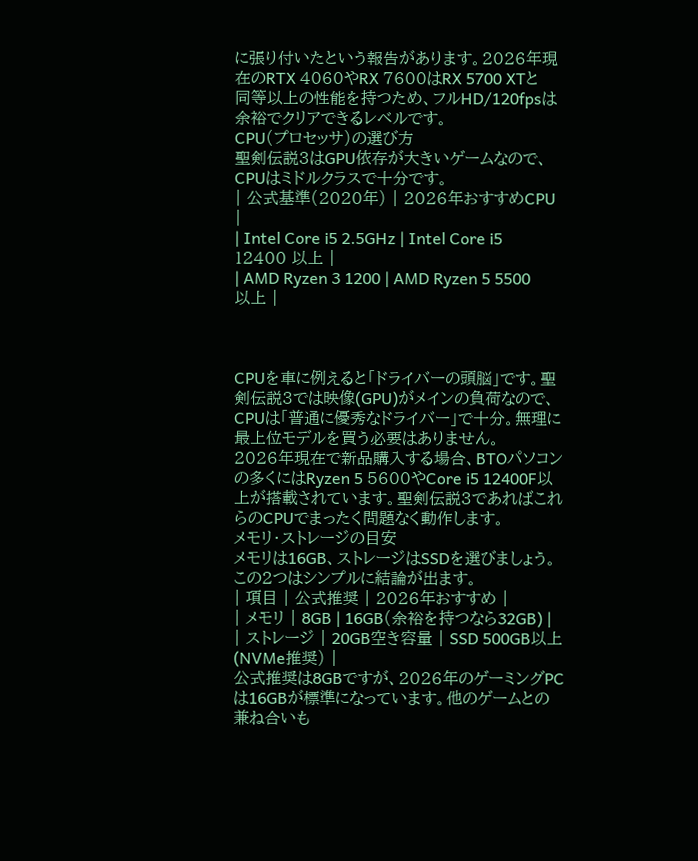に張り付いたという報告があります。2026年現在のRTX 4060やRX 7600はRX 5700 XTと同等以上の性能を持つため、フルHD/120fpsは余裕でクリアできるレベルです。
CPU(プロセッサ)の選び方
聖剣伝説3はGPU依存が大きいゲームなので、CPUはミドルクラスで十分です。
| 公式基準(2020年) | 2026年おすすめCPU |
| Intel Core i5 2.5GHz | Intel Core i5 12400 以上 |
| AMD Ryzen 3 1200 | AMD Ryzen 5 5500 以上 |



CPUを車に例えると「ドライバーの頭脳」です。聖剣伝説3では映像(GPU)がメインの負荷なので、CPUは「普通に優秀なドライバー」で十分。無理に最上位モデルを買う必要はありません。
2026年現在で新品購入する場合、BTOパソコンの多くにはRyzen 5 5600やCore i5 12400F以上が搭載されています。聖剣伝説3であればこれらのCPUでまったく問題なく動作します。
メモリ・ストレージの目安
メモリは16GB、ストレージはSSDを選びましょう。この2つはシンプルに結論が出ます。
| 項目 | 公式推奨 | 2026年おすすめ |
| メモリ | 8GB | 16GB(余裕を持つなら32GB) |
| ストレージ | 20GB空き容量 | SSD 500GB以上(NVMe推奨) |
公式推奨は8GBですが、2026年のゲーミングPCは16GBが標準になっています。他のゲームとの兼ね合いも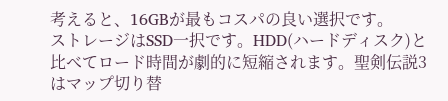考えると、16GBが最もコスパの良い選択です。
ストレージはSSD一択です。HDD(ハードディスク)と比べてロード時間が劇的に短縮されます。聖剣伝説3はマップ切り替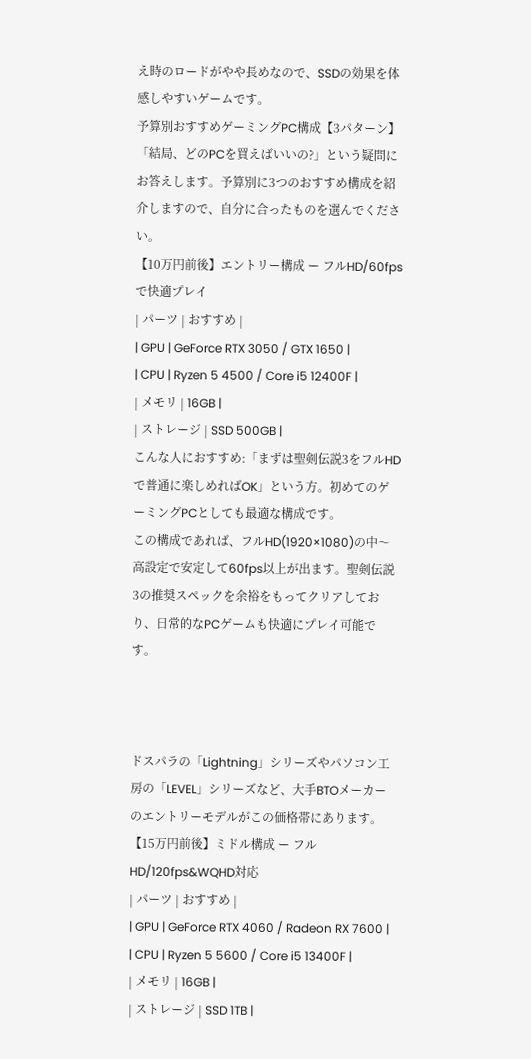え時のロードがやや長めなので、SSDの効果を体感しやすいゲームです。
予算別おすすめゲーミングPC構成【3パターン】
「結局、どのPCを買えばいいの?」という疑問にお答えします。予算別に3つのおすすめ構成を紹介しますので、自分に合ったものを選んでください。
【10万円前後】エントリー構成 ー フルHD/60fpsで快適プレイ
| パーツ | おすすめ |
| GPU | GeForce RTX 3050 / GTX 1650 |
| CPU | Ryzen 5 4500 / Core i5 12400F |
| メモリ | 16GB |
| ストレージ | SSD 500GB |
こんな人におすすめ:「まずは聖剣伝説3をフルHDで普通に楽しめればOK」という方。初めてのゲーミングPCとしても最適な構成です。
この構成であれば、フルHD(1920×1080)の中〜高設定で安定して60fps以上が出ます。聖剣伝説3の推奨スペックを余裕をもってクリアしており、日常的なPCゲームも快適にプレイ可能です。



ドスパラの「Lightning」シリーズやパソコン工房の「LEVEL」シリーズなど、大手BTOメーカーのエントリーモデルがこの価格帯にあります。
【15万円前後】ミドル構成 ー フルHD/120fps&WQHD対応
| パーツ | おすすめ |
| GPU | GeForce RTX 4060 / Radeon RX 7600 |
| CPU | Ryzen 5 5600 / Core i5 13400F |
| メモリ | 16GB |
| ストレージ | SSD 1TB |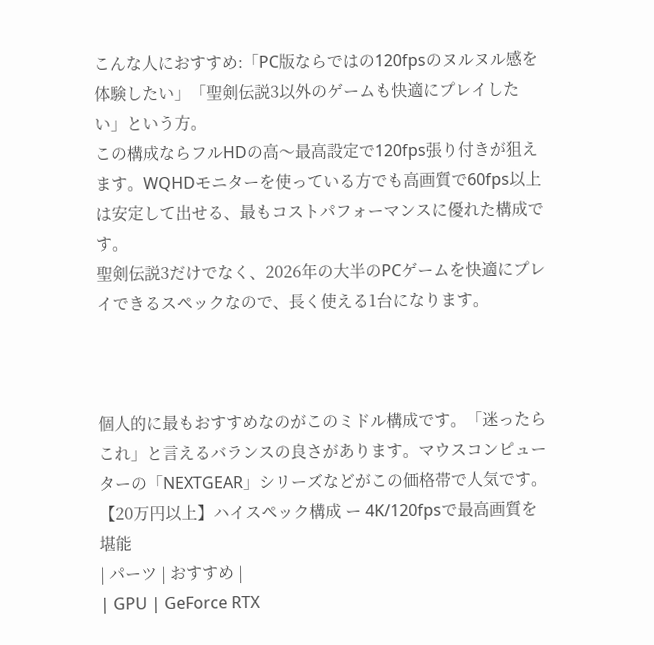こんな人におすすめ:「PC版ならではの120fpsのヌルヌル感を体験したい」「聖剣伝説3以外のゲームも快適にプレイしたい」という方。
この構成ならフルHDの高〜最高設定で120fps張り付きが狙えます。WQHDモニターを使っている方でも高画質で60fps以上は安定して出せる、最もコストパフォーマンスに優れた構成です。
聖剣伝説3だけでなく、2026年の大半のPCゲームを快適にプレイできるスペックなので、長く使える1台になります。



個人的に最もおすすめなのがこのミドル構成です。「迷ったらこれ」と言えるバランスの良さがあります。マウスコンピューターの「NEXTGEAR」シリーズなどがこの価格帯で人気です。
【20万円以上】ハイスペック構成 ー 4K/120fpsで最高画質を堪能
| パーツ | おすすめ |
| GPU | GeForce RTX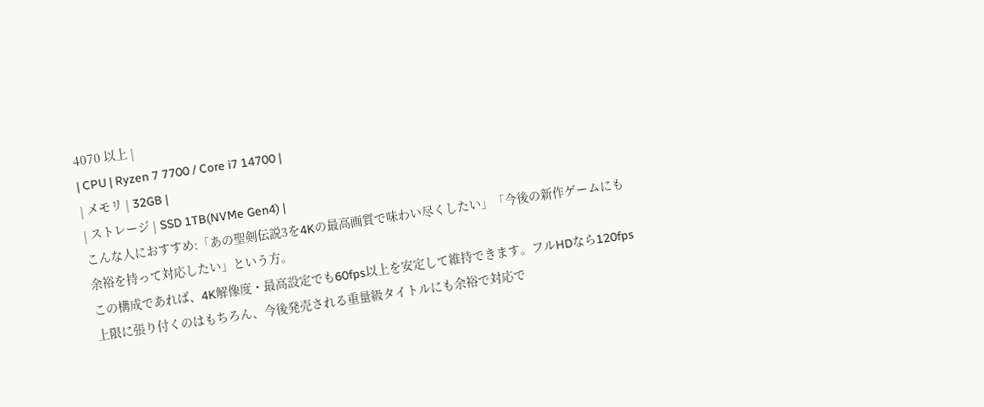4070 以上 |
| CPU | Ryzen 7 7700 / Core i7 14700 |
| メモリ | 32GB |
| ストレージ | SSD 1TB(NVMe Gen4) |
こんな人におすすめ:「あの聖剣伝説3を4Kの最高画質で味わい尽くしたい」「今後の新作ゲームにも余裕を持って対応したい」という方。
この構成であれば、4K解像度・最高設定でも60fps以上を安定して維持できます。フルHDなら120fps上限に張り付くのはもちろん、今後発売される重量級タイトルにも余裕で対応で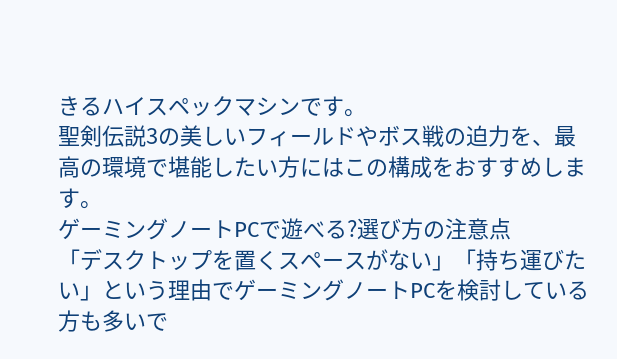きるハイスペックマシンです。
聖剣伝説3の美しいフィールドやボス戦の迫力を、最高の環境で堪能したい方にはこの構成をおすすめします。
ゲーミングノートPCで遊べる?選び方の注意点
「デスクトップを置くスペースがない」「持ち運びたい」という理由でゲーミングノートPCを検討している方も多いで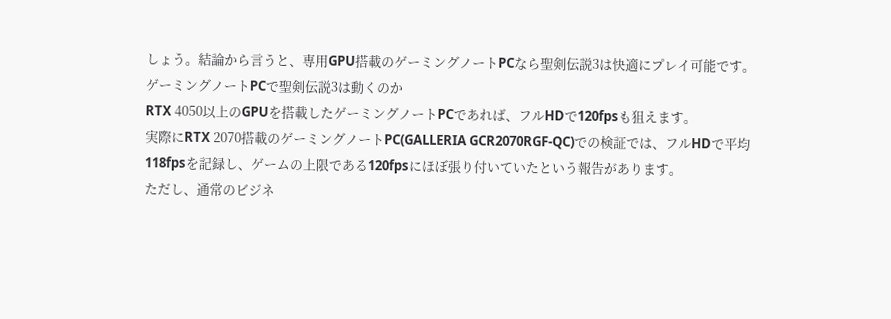しょう。結論から言うと、専用GPU搭載のゲーミングノートPCなら聖剣伝説3は快適にプレイ可能です。
ゲーミングノートPCで聖剣伝説3は動くのか
RTX 4050以上のGPUを搭載したゲーミングノートPCであれば、フルHDで120fpsも狙えます。
実際にRTX 2070搭載のゲーミングノートPC(GALLERIA GCR2070RGF-QC)での検証では、フルHDで平均118fpsを記録し、ゲームの上限である120fpsにほぼ張り付いていたという報告があります。
ただし、通常のビジネ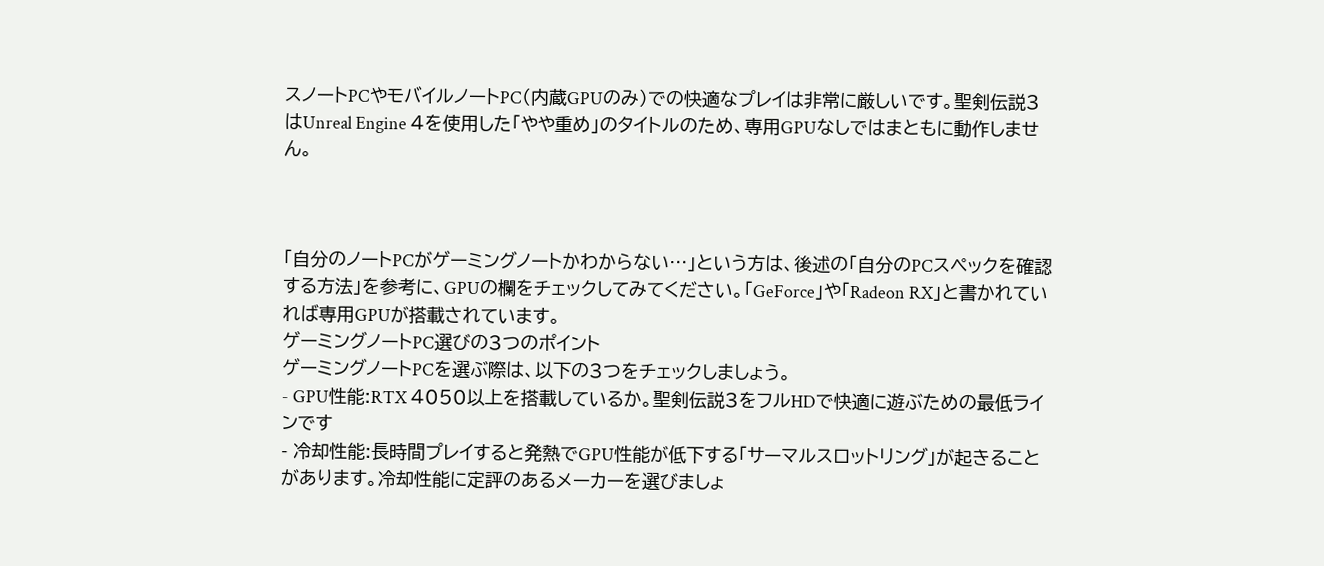スノートPCやモバイルノートPC(内蔵GPUのみ)での快適なプレイは非常に厳しいです。聖剣伝説3はUnreal Engine 4を使用した「やや重め」のタイトルのため、専用GPUなしではまともに動作しません。



「自分のノートPCがゲーミングノートかわからない…」という方は、後述の「自分のPCスペックを確認する方法」を参考に、GPUの欄をチェックしてみてください。「GeForce」や「Radeon RX」と書かれていれば専用GPUが搭載されています。
ゲーミングノートPC選びの3つのポイント
ゲーミングノートPCを選ぶ際は、以下の3つをチェックしましょう。
- GPU性能:RTX 4050以上を搭載しているか。聖剣伝説3をフルHDで快適に遊ぶための最低ラインです
- 冷却性能:長時間プレイすると発熱でGPU性能が低下する「サーマルスロットリング」が起きることがあります。冷却性能に定評のあるメーカーを選びましょ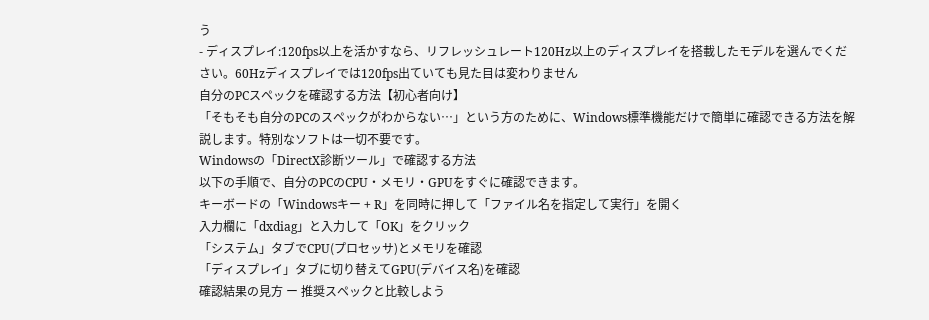う
- ディスプレイ:120fps以上を活かすなら、リフレッシュレート120Hz以上のディスプレイを搭載したモデルを選んでください。60Hzディスプレイでは120fps出ていても見た目は変わりません
自分のPCスペックを確認する方法【初心者向け】
「そもそも自分のPCのスペックがわからない…」という方のために、Windows標準機能だけで簡単に確認できる方法を解説します。特別なソフトは一切不要です。
Windowsの「DirectX診断ツール」で確認する方法
以下の手順で、自分のPCのCPU・メモリ・GPUをすぐに確認できます。
キーボードの「Windowsキー + R」を同時に押して「ファイル名を指定して実行」を開く
入力欄に「dxdiag」と入力して「OK」をクリック
「システム」タブでCPU(プロセッサ)とメモリを確認
「ディスプレイ」タブに切り替えてGPU(デバイス名)を確認
確認結果の見方 ー 推奨スペックと比較しよう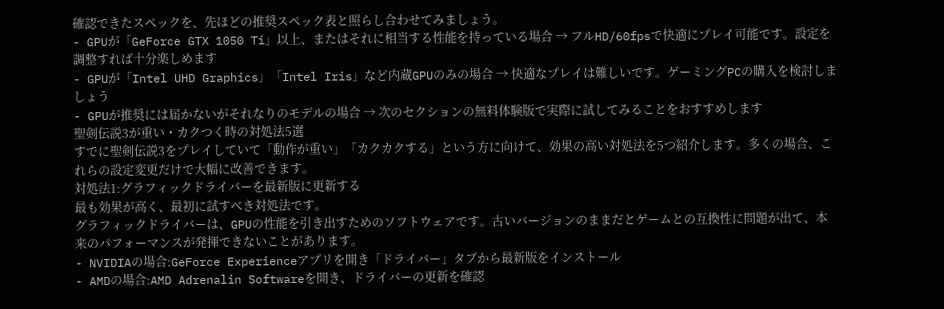確認できたスペックを、先ほどの推奨スペック表と照らし合わせてみましょう。
- GPUが「GeForce GTX 1050 Ti」以上、またはそれに相当する性能を持っている場合 → フルHD/60fpsで快適にプレイ可能です。設定を調整すれば十分楽しめます
- GPUが「Intel UHD Graphics」「Intel Iris」など内蔵GPUのみの場合 → 快適なプレイは難しいです。ゲーミングPCの購入を検討しましょう
- GPUが推奨には届かないがそれなりのモデルの場合 → 次のセクションの無料体験版で実際に試してみることをおすすめします
聖剣伝説3が重い・カクつく時の対処法5選
すでに聖剣伝説3をプレイしていて「動作が重い」「カクカクする」という方に向けて、効果の高い対処法を5つ紹介します。多くの場合、これらの設定変更だけで大幅に改善できます。
対処法1:グラフィックドライバーを最新版に更新する
最も効果が高く、最初に試すべき対処法です。
グラフィックドライバーは、GPUの性能を引き出すためのソフトウェアです。古いバージョンのままだとゲームとの互換性に問題が出て、本来のパフォーマンスが発揮できないことがあります。
- NVIDIAの場合:GeForce Experienceアプリを開き「ドライバー」タブから最新版をインストール
- AMDの場合:AMD Adrenalin Softwareを開き、ドライバーの更新を確認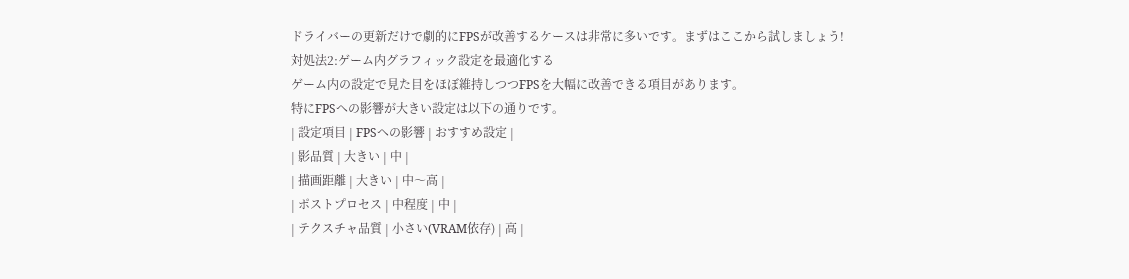ドライバーの更新だけで劇的にFPSが改善するケースは非常に多いです。まずはここから試しましょう!
対処法2:ゲーム内グラフィック設定を最適化する
ゲーム内の設定で見た目をほぼ維持しつつFPSを大幅に改善できる項目があります。
特にFPSへの影響が大きい設定は以下の通りです。
| 設定項目 | FPSへの影響 | おすすめ設定 |
| 影品質 | 大きい | 中 |
| 描画距離 | 大きい | 中〜高 |
| ポストプロセス | 中程度 | 中 |
| テクスチャ品質 | 小さい(VRAM依存) | 高 |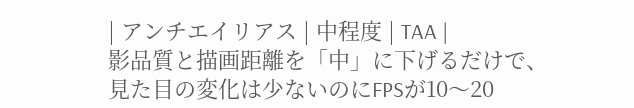| アンチエイリアス | 中程度 | TAA |
影品質と描画距離を「中」に下げるだけで、見た目の変化は少ないのにFPSが10〜20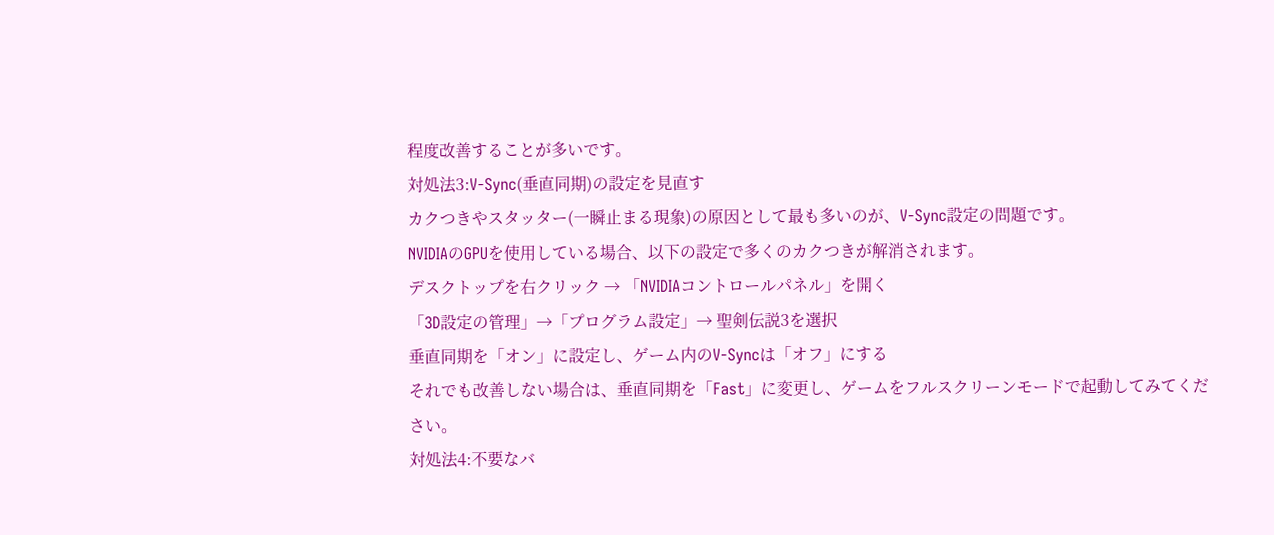程度改善することが多いです。
対処法3:V-Sync(垂直同期)の設定を見直す
カクつきやスタッター(一瞬止まる現象)の原因として最も多いのが、V-Sync設定の問題です。
NVIDIAのGPUを使用している場合、以下の設定で多くのカクつきが解消されます。
デスクトップを右クリック → 「NVIDIAコントロールパネル」を開く
「3D設定の管理」→「プログラム設定」→ 聖剣伝説3を選択
垂直同期を「オン」に設定し、ゲーム内のV-Syncは「オフ」にする
それでも改善しない場合は、垂直同期を「Fast」に変更し、ゲームをフルスクリーンモードで起動してみてください。
対処法4:不要なバ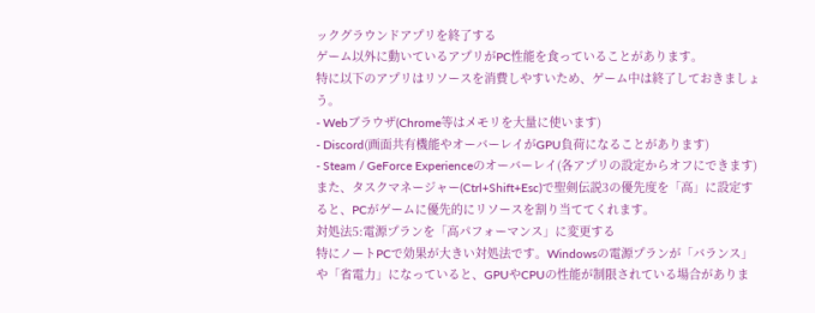ックグラウンドアプリを終了する
ゲーム以外に動いているアプリがPC性能を食っていることがあります。
特に以下のアプリはリソースを消費しやすいため、ゲーム中は終了しておきましょう。
- Webブラウザ(Chrome等はメモリを大量に使います)
- Discord(画面共有機能やオーバーレイがGPU負荷になることがあります)
- Steam / GeForce Experienceのオーバーレイ(各アプリの設定からオフにできます)
また、タスクマネージャー(Ctrl+Shift+Esc)で聖剣伝説3の優先度を「高」に設定すると、PCがゲームに優先的にリソースを割り当ててくれます。
対処法5:電源プランを「高パフォーマンス」に変更する
特にノートPCで効果が大きい対処法です。Windowsの電源プランが「バランス」や「省電力」になっていると、GPUやCPUの性能が制限されている場合がありま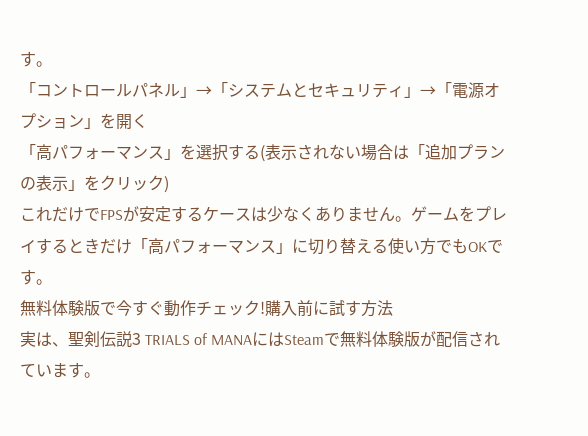す。
「コントロールパネル」→「システムとセキュリティ」→「電源オプション」を開く
「高パフォーマンス」を選択する(表示されない場合は「追加プランの表示」をクリック)
これだけでFPSが安定するケースは少なくありません。ゲームをプレイするときだけ「高パフォーマンス」に切り替える使い方でもOKです。
無料体験版で今すぐ動作チェック!購入前に試す方法
実は、聖剣伝説3 TRIALS of MANAにはSteamで無料体験版が配信されています。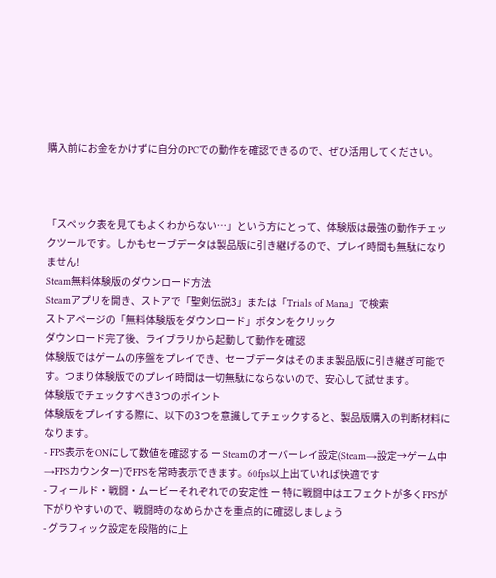購入前にお金をかけずに自分のPCでの動作を確認できるので、ぜひ活用してください。



「スペック表を見てもよくわからない…」という方にとって、体験版は最強の動作チェックツールです。しかもセーブデータは製品版に引き継げるので、プレイ時間も無駄になりません!
Steam無料体験版のダウンロード方法
Steamアプリを開き、ストアで「聖剣伝説3」または「Trials of Mana」で検索
ストアページの「無料体験版をダウンロード」ボタンをクリック
ダウンロード完了後、ライブラリから起動して動作を確認
体験版ではゲームの序盤をプレイでき、セーブデータはそのまま製品版に引き継ぎ可能です。つまり体験版でのプレイ時間は一切無駄にならないので、安心して試せます。
体験版でチェックすべき3つのポイント
体験版をプレイする際に、以下の3つを意識してチェックすると、製品版購入の判断材料になります。
- FPS表示をONにして数値を確認する ー Steamのオーバーレイ設定(Steam→設定→ゲーム中→FPSカウンター)でFPSを常時表示できます。60fps以上出ていれば快適です
- フィールド・戦闘・ムービーそれぞれでの安定性 ー 特に戦闘中はエフェクトが多くFPSが下がりやすいので、戦闘時のなめらかさを重点的に確認しましょう
- グラフィック設定を段階的に上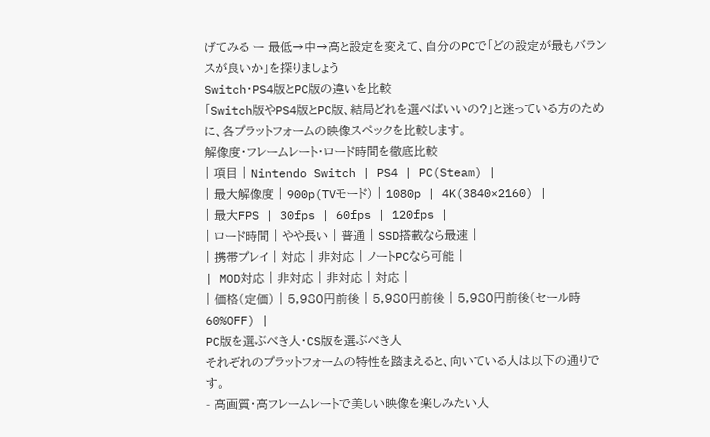げてみる ー 最低→中→高と設定を変えて、自分のPCで「どの設定が最もバランスが良いか」を探りましょう
Switch・PS4版とPC版の違いを比較
「Switch版やPS4版とPC版、結局どれを選べばいいの?」と迷っている方のために、各プラットフォームの映像スペックを比較します。
解像度・フレームレート・ロード時間を徹底比較
| 項目 | Nintendo Switch | PS4 | PC(Steam) |
| 最大解像度 | 900p(TVモード) | 1080p | 4K(3840×2160) |
| 最大FPS | 30fps | 60fps | 120fps |
| ロード時間 | やや長い | 普通 | SSD搭載なら最速 |
| 携帯プレイ | 対応 | 非対応 | ノートPCなら可能 |
| MOD対応 | 非対応 | 非対応 | 対応 |
| 価格(定価) | 5,980円前後 | 5,980円前後 | 5,980円前後(セール時60%OFF) |
PC版を選ぶべき人・CS版を選ぶべき人
それぞれのプラットフォームの特性を踏まえると、向いている人は以下の通りです。
- 高画質・高フレームレートで美しい映像を楽しみたい人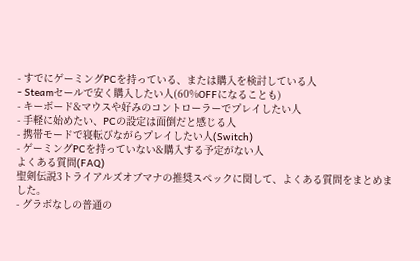- すでにゲーミングPCを持っている、または購入を検討している人
- Steamセールで安く購入したい人(60%OFFになることも)
- キーボード&マウスや好みのコントローラーでプレイしたい人
- 手軽に始めたい、PCの設定は面倒だと感じる人
- 携帯モードで寝転びながらプレイしたい人(Switch)
- ゲーミングPCを持っていない&購入する予定がない人
よくある質問(FAQ)
聖剣伝説3トライアルズオブマナの推奨スペックに関して、よくある質問をまとめました。
- グラボなしの普通の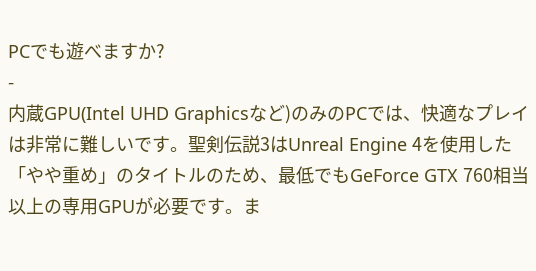PCでも遊べますか?
-
内蔵GPU(Intel UHD Graphicsなど)のみのPCでは、快適なプレイは非常に難しいです。聖剣伝説3はUnreal Engine 4を使用した「やや重め」のタイトルのため、最低でもGeForce GTX 760相当以上の専用GPUが必要です。ま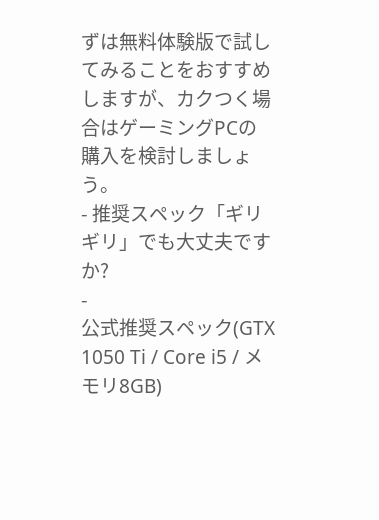ずは無料体験版で試してみることをおすすめしますが、カクつく場合はゲーミングPCの購入を検討しましょう。
- 推奨スペック「ギリギリ」でも大丈夫ですか?
-
公式推奨スペック(GTX 1050 Ti / Core i5 / メモリ8GB)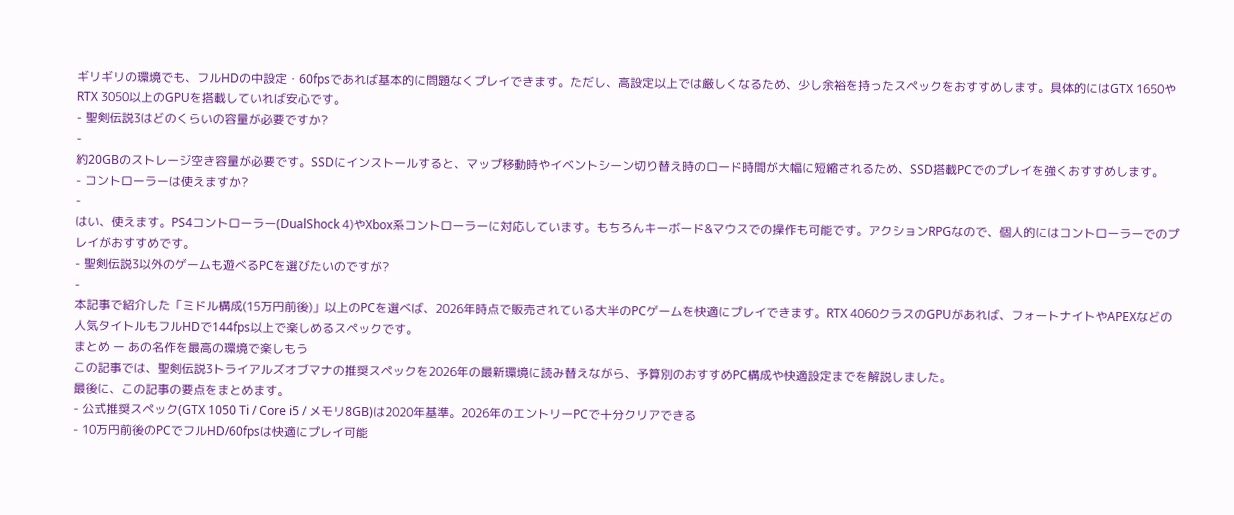ギリギリの環境でも、フルHDの中設定・60fpsであれば基本的に問題なくプレイできます。ただし、高設定以上では厳しくなるため、少し余裕を持ったスペックをおすすめします。具体的にはGTX 1650やRTX 3050以上のGPUを搭載していれば安心です。
- 聖剣伝説3はどのくらいの容量が必要ですか?
-
約20GBのストレージ空き容量が必要です。SSDにインストールすると、マップ移動時やイベントシーン切り替え時のロード時間が大幅に短縮されるため、SSD搭載PCでのプレイを強くおすすめします。
- コントローラーは使えますか?
-
はい、使えます。PS4コントローラー(DualShock 4)やXbox系コントローラーに対応しています。もちろんキーボード&マウスでの操作も可能です。アクションRPGなので、個人的にはコントローラーでのプレイがおすすめです。
- 聖剣伝説3以外のゲームも遊べるPCを選びたいのですが?
-
本記事で紹介した「ミドル構成(15万円前後)」以上のPCを選べば、2026年時点で販売されている大半のPCゲームを快適にプレイできます。RTX 4060クラスのGPUがあれば、フォートナイトやAPEXなどの人気タイトルもフルHDで144fps以上で楽しめるスペックです。
まとめ ー あの名作を最高の環境で楽しもう
この記事では、聖剣伝説3トライアルズオブマナの推奨スペックを2026年の最新環境に読み替えながら、予算別のおすすめPC構成や快適設定までを解説しました。
最後に、この記事の要点をまとめます。
- 公式推奨スペック(GTX 1050 Ti / Core i5 / メモリ8GB)は2020年基準。2026年のエントリーPCで十分クリアできる
- 10万円前後のPCでフルHD/60fpsは快適にプレイ可能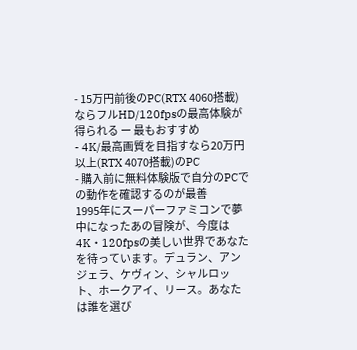- 15万円前後のPC(RTX 4060搭載)ならフルHD/120fpsの最高体験が得られる ー 最もおすすめ
- 4K/最高画質を目指すなら20万円以上(RTX 4070搭載)のPC
- 購入前に無料体験版で自分のPCでの動作を確認するのが最善
1995年にスーパーファミコンで夢中になったあの冒険が、今度は4K・120fpsの美しい世界であなたを待っています。デュラン、アンジェラ、ケヴィン、シャルロット、ホークアイ、リース。あなたは誰を選び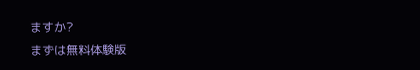ますか?
まずは無料体験版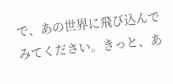で、あの世界に飛び込んでみてください。きっと、あ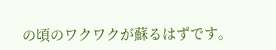の頃のワクワクが蘇るはずです。